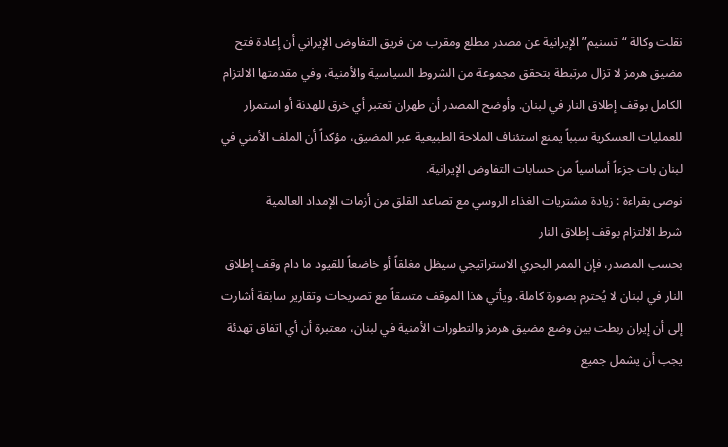نقلت وكالة “تسنيم” الإيرانية عن مصدر مطلع ومقرب من فريق التفاوض الإيراني أن إعادة فتح مضيق هرمز لا تزال مرتبطة بتحقق مجموعة من الشروط السياسية والأمنية، وفي مقدمتها الالتزام الكامل بوقف إطلاق النار في لبنان. وأوضح المصدر أن طهران تعتبر أي خرق للهدنة أو استمرار للعمليات العسكرية سبباً يمنع استئناف الملاحة الطبيعية عبر المضيق، مؤكداً أن الملف الأمني في لبنان بات جزءاً أساسياً من حسابات التفاوض الإيرانية.
نوصى بقراءة : زيادة مشتريات الغذاء الروسي مع تصاعد القلق من أزمات الإمداد العالمية
شرط الالتزام بوقف إطلاق النار
بحسب المصدر، فإن الممر البحري الاستراتيجي سيظل مغلقاً أو خاضعاً للقيود ما دام وقف إطلاق النار في لبنان لا يُحترم بصورة كاملة. ويأتي هذا الموقف متسقاً مع تصريحات وتقارير سابقة أشارت إلى أن إيران ربطت بين وضع مضيق هرمز والتطورات الأمنية في لبنان، معتبرة أن أي اتفاق تهدئة يجب أن يشمل جميع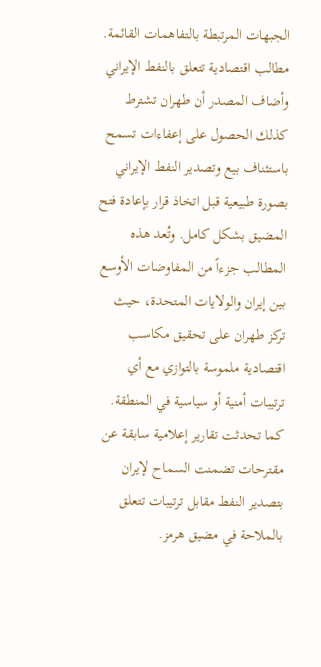الجبهات المرتبطة بالتفاهمات القائمة.
مطالب اقتصادية تتعلق بالنفط الإيراني
وأضاف المصدر أن طهران تشترط كذلك الحصول على إعفاءات تسمح باستئناف بيع وتصدير النفط الإيراني بصورة طبيعية قبل اتخاذ قرار بإعادة فتح المضيق بشكل كامل. وتُعد هذه المطالب جزءاً من المفاوضات الأوسع بين إيران والولايات المتحدة، حيث تركز طهران على تحقيق مكاسب اقتصادية ملموسة بالتوازي مع أي ترتيبات أمنية أو سياسية في المنطقة. كما تحدثت تقارير إعلامية سابقة عن مقترحات تضمنت السماح لإيران بتصدير النفط مقابل ترتيبات تتعلق بالملاحة في مضيق هرمز.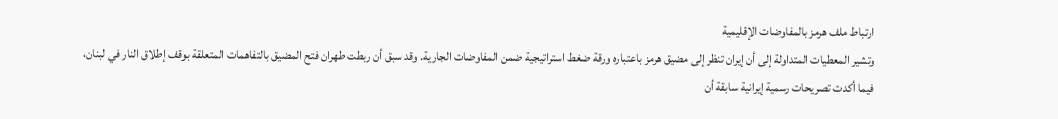ارتباط ملف هرمز بالمفاوضات الإقليمية
وتشير المعطيات المتداولة إلى أن إيران تنظر إلى مضيق هرمز باعتباره ورقة ضغط استراتيجية ضمن المفاوضات الجارية. وقد سبق أن ربطت طهران فتح المضيق بالتفاهمات المتعلقة بوقف إطلاق النار في لبنان، فيما أكدت تصريحات رسمية إيرانية سابقة أن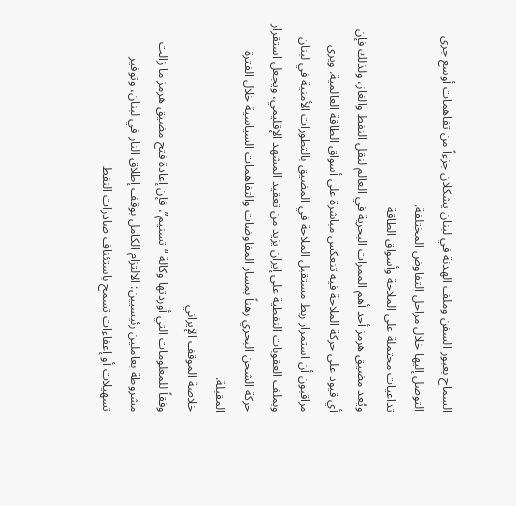السماح بعبور السفن وملف الهدنة في لبنان يشكلان جزءاً من تفاهمات أوسع جرى التوصل إليها خلال مراحل التفاوض المختلفة.
تداعيات محتملة على الملاحة وأسواق الطاقة
ويُعد مضيق هرمز أحد أهم الممرات البحرية في العالم لنقل النفط والغاز، ولذلك فإن أي قيود على حركة الملاحة فيه تنعكس مباشرة على أسواق الطاقة العالمية. ويرى مراقبون أن استمرار ربط مستقبل الملاحة في المضيق بالتطورات الأمنية في لبنان وبملف العقوبات النفطية على إيران يزيد من تعقيد المشهد الإقليمي، ويجعل استقرار حركة الشحن البحري رهناً بمسار المفاوضات والتفاهمات السياسية خلال الفترة المقبلة.
خلاصة الموقف الإيراني
وفقاً للمعلومات التي أوردتها وكالة “تسنيم”، فإن إعادة فتح مضيق هرمز ما زالت مشروطة بعاملين رئيسيين: الالتزام الكامل بوقف إطلاق النار في لبنان، وتوفير تسهيلات أو إعفاءات تسمح باستئناف صادرات النفط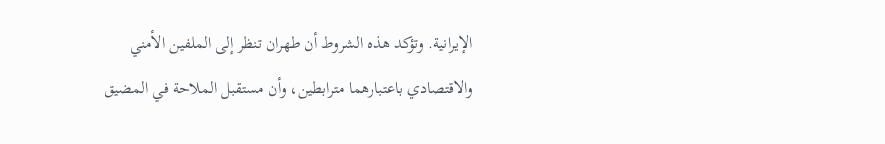الإيرانية. وتؤكد هذه الشروط أن طهران تنظر إلى الملفين الأمني والاقتصادي باعتبارهما مترابطين، وأن مستقبل الملاحة في المضيق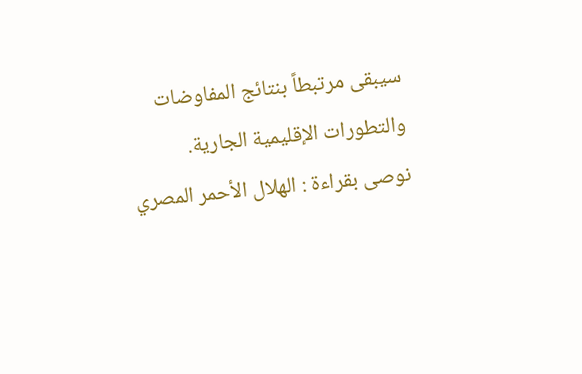سيبقى مرتبطاً بنتائج المفاوضات والتطورات الإقليمية الجارية.
نوصى بقراءة : الهلال الأحمر المصري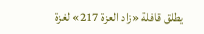يطلق قافلة «زاد العزة 217» لغزة